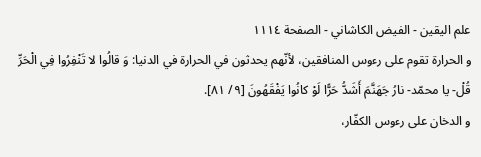علم الیقین - الفيض الكاشاني - الصفحة ١١١٤
و الحرارة تقوم على رءوس المنافقين، لأنّهم يحدثون في الحرارة في الدنيا: وَ قالُوا لا تَنْفِرُوا فِي الْحَرِّ قُلْ- يا محمّد- نارُ جَهَنَّمَ أَشَدُّ حَرًّا لَوْ كانُوا يَفْقَهُونَ [٩/ ٨١].
و الدخان على رءوس الكفّار،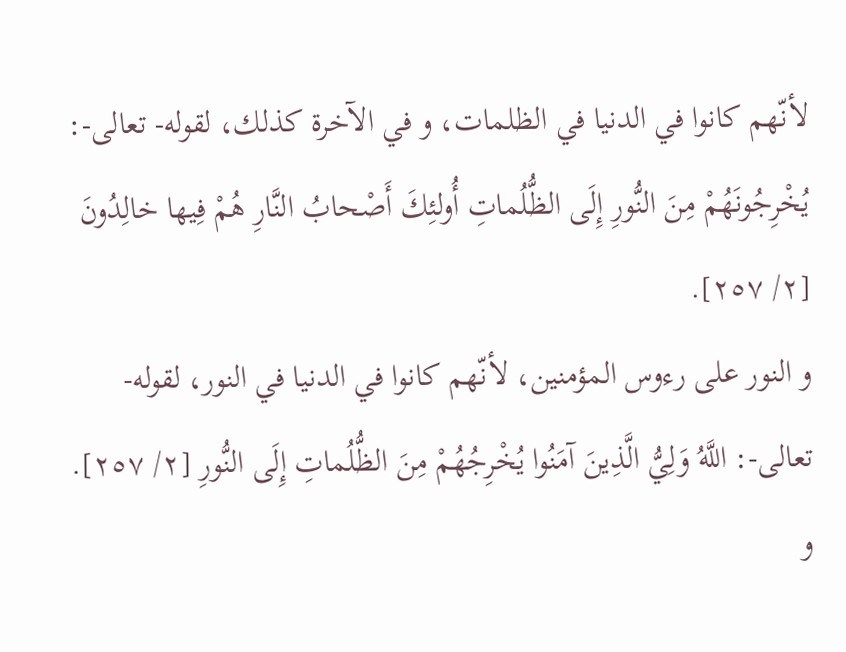لأنّهم كانوا في الدنيا في الظلمات، و في الآخرة كذلك، لقوله- تعالى-: يُخْرِجُونَهُمْ مِنَ النُّورِ إِلَى الظُّلُماتِ أُولئِكَ أَصْحابُ النَّارِ هُمْ فِيها خالِدُونَ [٢/ ٢٥٧].
و النور على رءوس المؤمنين، لأنّهم كانوا في الدنيا في النور، لقوله- تعالى-: اللَّهُ وَلِيُّ الَّذِينَ آمَنُوا يُخْرِجُهُمْ مِنَ الظُّلُماتِ إِلَى النُّورِ [٢/ ٢٥٧].
و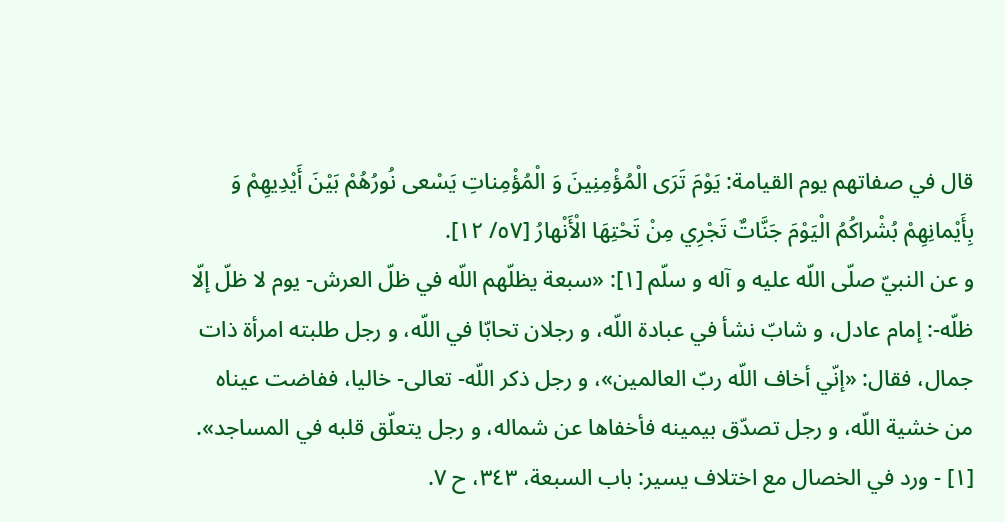قال في صفاتهم يوم القيامة: يَوْمَ تَرَى الْمُؤْمِنِينَ وَ الْمُؤْمِناتِ يَسْعى نُورُهُمْ بَيْنَ أَيْدِيهِمْ وَ بِأَيْمانِهِمْ بُشْراكُمُ الْيَوْمَ جَنَّاتٌ تَجْرِي مِنْ تَحْتِهَا الْأَنْهارُ [٥٧/ ١٢].
و عن النبيّ صلّى اللّه عليه و آله و سلّم [١]: «سبعة يظلّهم اللّه في ظلّ العرش- يوم لا ظلّ إلّا ظلّه-: إمام عادل، و شابّ نشأ في عبادة اللّه، و رجلان تحابّا في اللّه، و رجل طلبته امرأة ذات جمال، فقال: «إنّي أخاف اللّه ربّ العالمين»، و رجل ذكر اللّه- تعالى- خاليا، ففاضت عيناه من خشية اللّه، و رجل تصدّق بيمينه فأخفاها عن شماله، و رجل يتعلّق قلبه في المساجد».
[١] - ورد في الخصال مع اختلاف يسير: باب السبعة، ٣٤٣، ح ٧.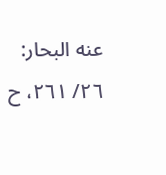عنه البحار: ٢٦/ ٢٦١، ح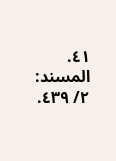٤١. المسند: ٢/ ٤٣٩.